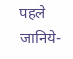पहले जानिये-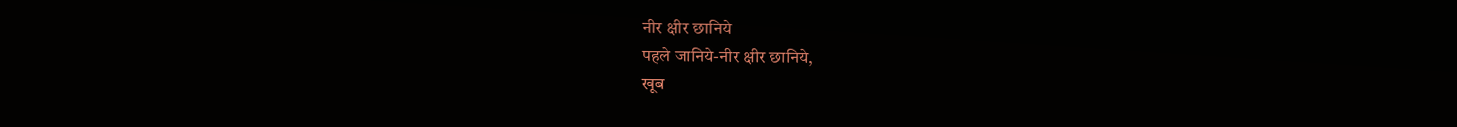नीर क्षीर छानिये
पहले जानिये-नीर क्षीर छानिये,
खूब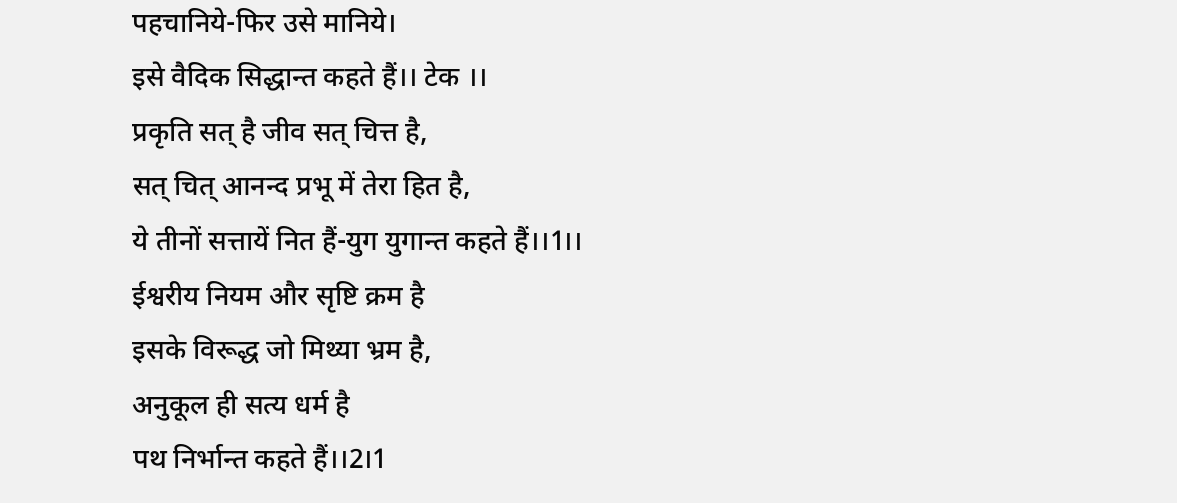पहचानिये-फिर उसे मानिये।
इसे वैदिक सिद्धान्त कहते हैं।। टेक ।।
प्रकृति सत् है जीव सत् चित्त है,
सत् चित् आनन्द प्रभू में तेरा हित है,
ये तीनों सत्तायें नित हैं-युग युगान्त कहते हैं।।1।।
ईश्वरीय नियम और सृष्टि क्रम है
इसके विरूद्ध जो मिथ्या भ्रम है,
अनुकूल ही सत्य धर्म है
पथ निर्भान्त कहते हैं।।2।1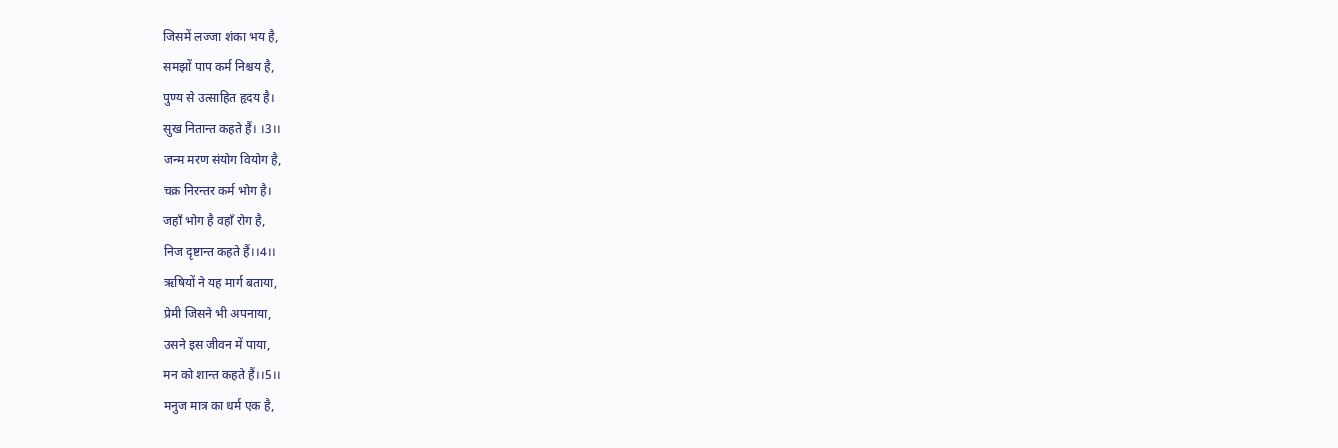जिसमें लज्जा शंका भय है,
समझों पाप कर्म निश्चय है,
पुण्य से उत्साहित हृदय है।
सुख नितान्त कहते हैं। ।3।।
जन्म मरण संयोग वियोग है,
चक्र निरन्तर कर्म भोग है।
जहाँ भोग है वहाँ रोग है,
निज दृष्टान्त कहते हैं।।4।।
ऋषियों ने यह मार्ग बताया,
प्रेमी जिसने भी अपनाया,
उसने इस जीवन में पाया,
मन को शान्त कहते हैं।।5।।
मनुज मात्र का धर्म एक है,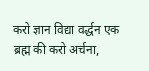करो ज्ञान विद्या वर्द्धन एक
ब्रह्म की करो अर्चना,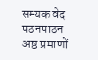सम्यक वेद पठनपाठन
अष्ठ प्रमाणों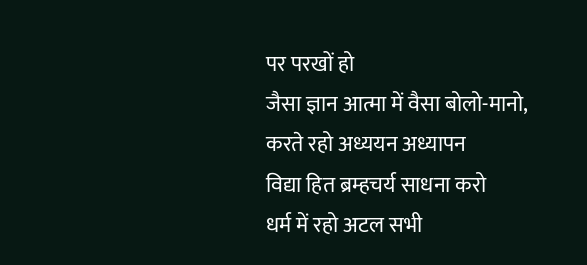पर परखों हो
जैसा ज्ञान आत्मा में वैसा बोलो-मानो,
करते रहो अध्ययन अध्यापन
विद्या हित ब्रम्हचर्य साधना करो
धर्म में रहो अटल सभी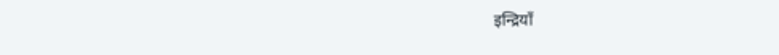इन्द्रियाँ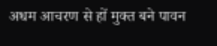अधम आचरण से हों मुक्त बने पावन